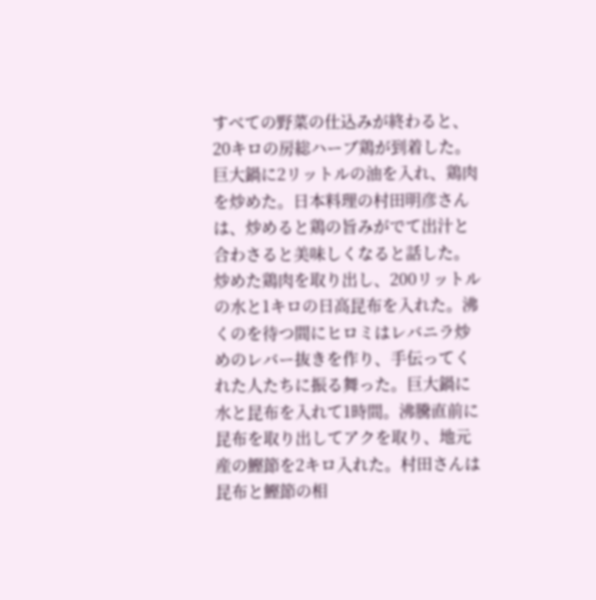すべての野菜の仕込みが終わると、20キロの房総ハーブ鶏が到着した。巨大鍋に2リットルの油を入れ、鶏肉を炒めた。日本料理の村田明彦さんは、炒めると鶏の旨みがでて出汁と合わさると美味しくなると話した。炒めた鶏肉を取り出し、200リットルの水と1キロの日高昆布を入れた。沸くのを待つ間にヒロミはレバニラ炒めのレバー抜きを作り、手伝ってくれた人たちに振る舞った。巨大鍋に水と昆布を入れて1時間。沸騰直前に昆布を取り出してアクを取り、地元産の鰹節を2キロ入れた。村田さんは昆布と鰹節の相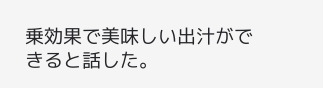乗効果で美味しい出汁ができると話した。